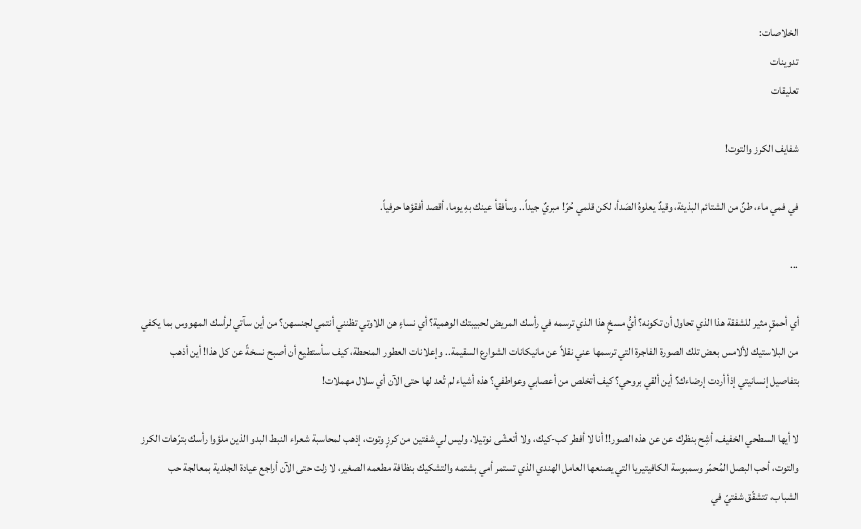الخلاصات:
تدوينات
تعليقات

شفايف الكرز والتوت!

في فمي ماء، طنٌ من الشتائم البذيئة، وقيدٌ يعلوهُ الصَدأ، لكن قلمي حُرّ! مبريٌ جيداً.. وسأفقأ عينك بهِ يوما، أقصد أفقؤها حرفياً.

...

أي أحمقٍ مثير للشفقة هذا الذي تحاول أن تكونه؟ أيُّ مسخٍ هذا الذي ترسمه في رأسك المريض لحبيبتك الوهمية؟ أي نساءٍ هن اللاوتي تظنني أنتمي لجنسهن؟ من أين سآتي لرأسك المهووس بما يكفي من البلاستيك لألامس بعض تلك الصورة الفاجرة التي ترسمها عني نقلاً عن مانيكانات الشوارع السقيمة.. وإعلانات العطور المنحطة، كيف سأستطيع أن أصبح نسخةً عن كل هذا! أين أذهب بتفاصيل إنسانيتي إذأ أردت إرضاءك؟ أين ألقي بروحي؟ كيف أتخلص من أعصابي وعواطفي؟ هذه أشياء لم تُعد لها حتى الآن أي سلال مهملات!

لا أيها السطحي الخفيف، أشِح بنظرك عن عن هذه الصور!! أنا لا أفطر كب-كيك، ولا أتعشّى نوتيلا، وليس لي شفتين من كرزٍ وتوت، إذهب لمحاسبة شعراء النبط البدو الذين ملؤوا رأسك بترّهات الكرز والتوت، أحب البصل المُحمّر وسمبوسة الكافيتيريا التي يصنعها العامل الهندي الذي تستمر أمي بشتمه والتشكيك بنظافة مطعمه الصغير، لا زلت حتى الآن أراجع عيادة الجلدية بمعالجة حب الشباب، تتشقّق شفتيّ في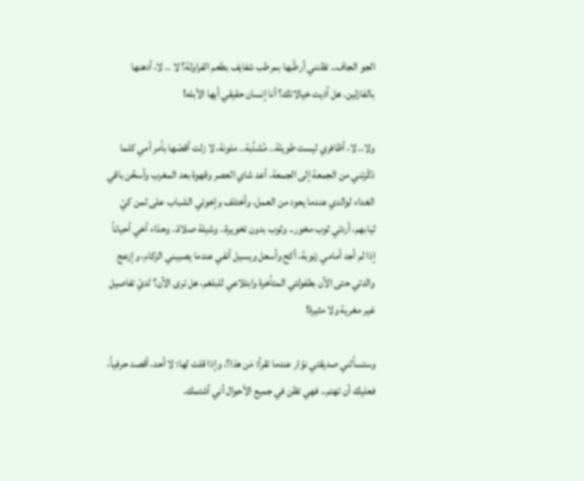الجو الجاف.. تظنني أرطّبها بمرطب شفايف بطعم الفراولة؟ لا .. لا، أدهنها بالفازلين. هل آذيت خيالاتك؟ أنا إنسان حقيقي أيها الأبله!

ولا.. لا، أظافري ليست طويلة.. مُشذّبة.. ملونة، لا زلت أقصّها بأمر أمي كلما ذكّرتني من الجمعة إلى الجمعة، أعد شاي العصر وقهوة بعد المغرب وأسخّن باقي الغداء لوالدي عندما يعود من العمل، وأختلف وإخوتي الشباب على ثمن كيّ ثيابهم، أردتي ثوب مخور.. وثوب بدون تخويرة.. وشيلة صلاة.. وحذاء أخي أحياناً إذا لم أجد أمامي زنوبة، أكح وأسعل ويسيل أنفي عندما يصيبني الزكام، وإزعج والدتي حتى الآن بطفولتي المتأخرة وابتلاعي للبلغم، هل ترى الآن؟ لديّ تفاصيل غير مغرية ولا مثيرة!

وستسألني صديقتي نوّار عندما تقرأ: مَن هذا؟، وإذا قلت لها: لا أحد، أقصد حرفياً، فعليك أن تهتم.. فهي تظن في جميع الأحوال أني أشتمك.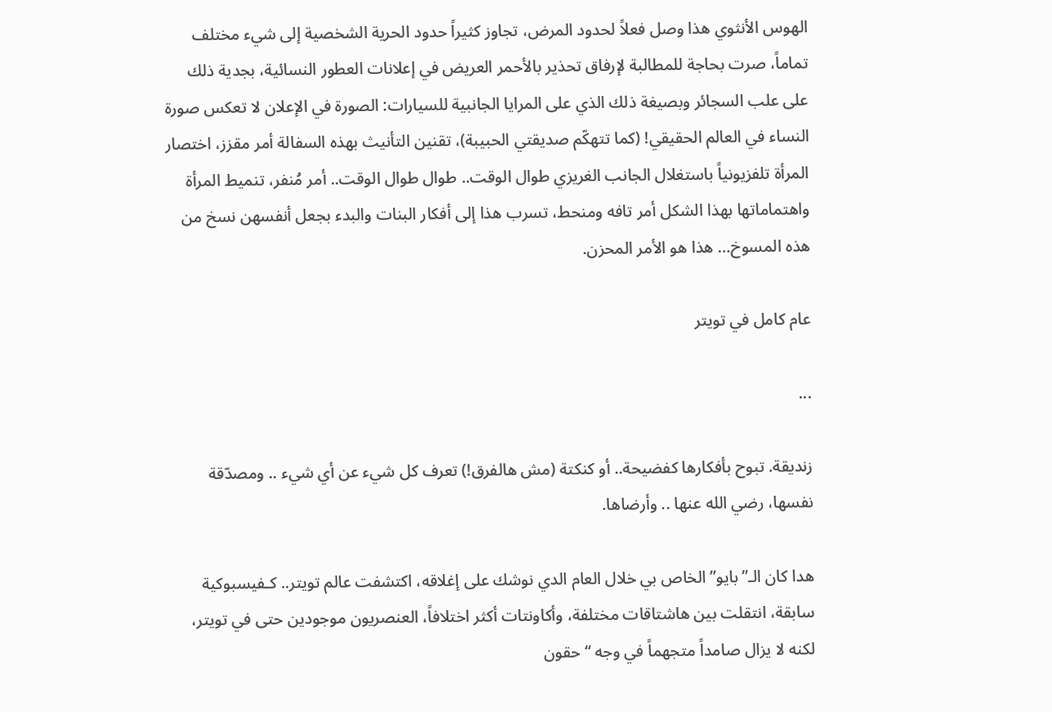الهوس الأنثوي هذا وصل فعلاً لحدود المرض، تجاوز كثيراً حدود الحرية الشخصية إلى شيء مختلف تماماً، صرت بحاجة للمطالبة لإرفاق تحذير بالأحمر العريض في إعلانات العطور النسائية، بجدية ذلك على علب السجائر وبصيغة ذلك الذي على المرايا الجانبية للسيارات: الصورة في الإعلان لا تعكس صورة النساء في العالم الحقيقي! (كما تتهكّم صديقتي الحبيبة)، تقنين التأنيث بهذه السفالة أمر مقزز، اختصار المرأة تلفزيونياً باستغلال الجانب الغريزي طوال الوقت.. طوال طوال الوقت.. أمر مُنفر، تنميط المرأة واهتماماتها بهذا الشكل أمر تافه ومنحط، تسرب هذا إلى أفكار البنات والبدء بجعل أنفسهن نسخ من هذه المسوخ… هذا هو الأمر المحزن.

عام كامل في تويتر

...

زنديقة. تبوح بأفكارها كفضيحة.. أو كنكتة (مش هالفرق!) تعرف كل شيء عن أي شيء .. ومصدّقة نفسها، رضي الله عنها .. وأرضاها.

هدا كان الـ”بايو” الخاص بي خلال العام الدي نوشك على إغلاقه، اكتشفت عالم تويتر.. كـفيسبوكية سابقة، انتقلت بين هاشتاقات مختلفة، وأكاونتات أكثر اختلافاً، العنصريون موجودين حتى في تويتر، لكنه لا يزال صامداً متجهماً في وجه “حقون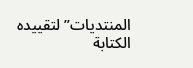المنتديات” لتقييده الكتابة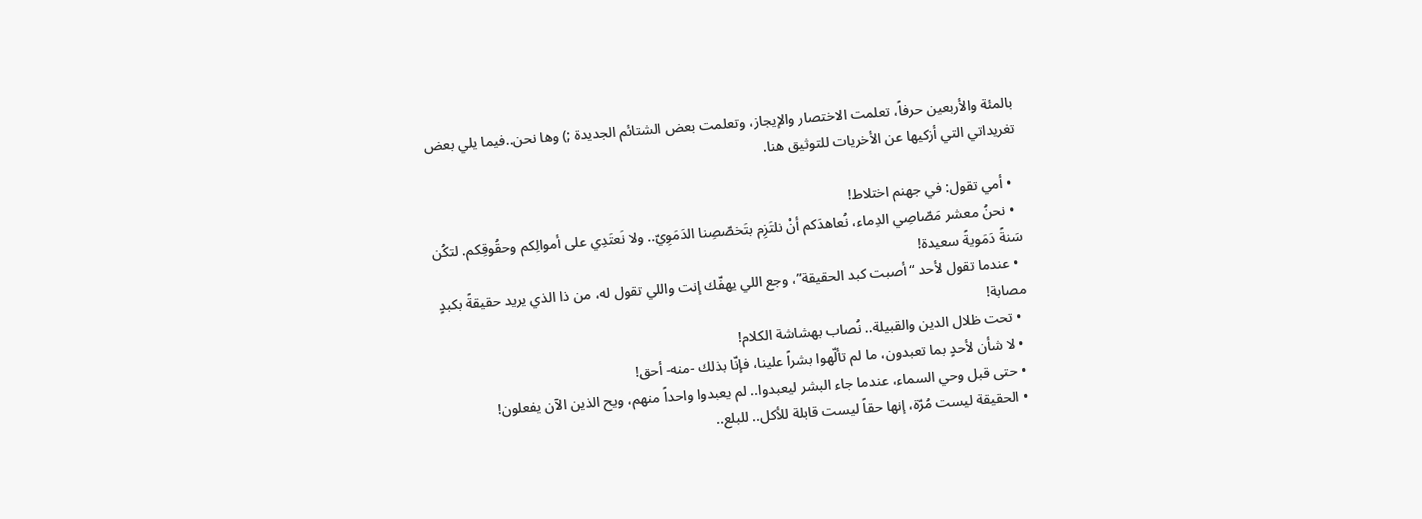بالمئة والأربعين حرفاً، تعلمت الاختصار والإيجاز، وتعلمت بعض الشتائم الجديدة ;) وها نحن..فيما يلي بعض تغريداتي التي أزكيها عن الأخريات للتوثيق هنا.

  • أمي تقول: في جهنم اختلاط!
  • نحنُ معشر مَصّاصِي الدِماء، نُعاهدَكم أنْ نلتَزِم بتَخصّصِنا الدَمَوِيّ.. ولا نَعتَدِي على أموالِكم وحقُوقِكم. لتكُن سَنةً دَمَويةً سعيدة!
  • عندما تقول لأحد “أصبت كبد الحقيقة”، وجع اللي يهفّك إنت واللي تقول له، من ذا الذي يريد حقيقةً بكبدٍ مصابة!
  • تحت ظلال الدين والقبيلة.. نُصاب بهشاشة الكلام!
  • لا شأن لأحدٍ بما تعبدون، ما لم تألّهوا بشراً علينا، فإنّا بذلك -منه- أحق!
  • حتى قبل وحي السماء، عندما جاء البشر ليعبدوا.. لم يعبدوا واحداً منهم، ويح الذين الآن يفعلون!
  • الحقيقة ليست مُرّة، إنها حقاً ليست قابلة للأكل.. للبلع..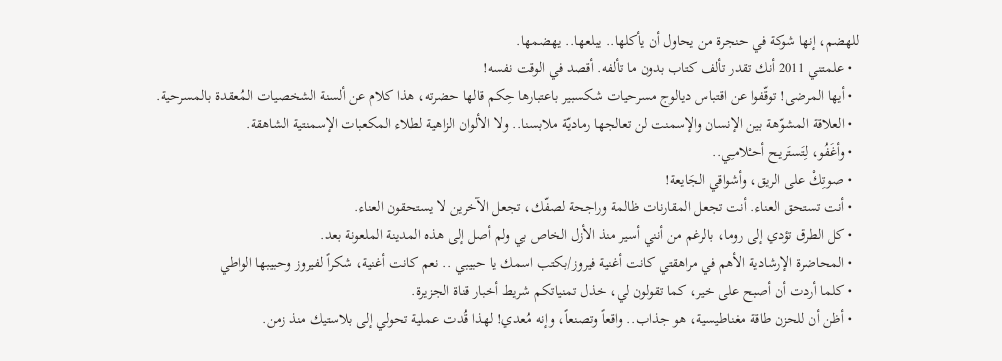للهضم، إنها شوكة في حنجرة من يحاول أن يأكلها.. يبلعها.. يهضمها.
  • علمتني 2011 أنك تقدر تألف كتاب بدون ما تألفه. أقصد في الوقت نفسه!
  • أيها المرضى! توقّفوا عن اقتباس ديالوج مسرحيات شكسبير باعتبارها حِكم قالها حضرته، هذا كلام عن ألسنة الشخصيات المُعقدة بالمسرحية.
  • العلاقة المشوّهة بين الإنسان والإسمنت لن تعالجها رماديّة ملابسنا.. ولا الألوان الزاهية لطلاء المكعبات الإسمنتية الشاهقة.
  • وأغَفُو، لِتَستَريـح أحـْلامـِي..
  • صوتِكْ على الريق، وأشواقي الجَايعة!
  • أنت تستحق العناء. أنت تجعل المقارنات ظالمة وراجحة لصفّك، تجعل الآخرين لا يستحقون العناء.
  • كل الطرق تؤدي إلى روما، بالرغم من أنني أسير منذ الأزل الخاص بي ولم أصل إلى هذه المدينة الملعونة بعد.
  • المحاضرة الإرشادية الأهم في مراهقتي كانت أغنية فيروز/بكتب اسمك يا حبيبي .. نعم كانت أغنية، شكراً لفيروز وحبيبها الواطي
  • كلما أردت أن أصبح على خير، كما تقولون لي، خذل تمنياتكم شريط أخبار قناة الجزيرة.
  • أظن أن للحزن طاقة مغناطيسية، هو جذاب.. واقعاً وتصنعاً، وإنه مُعدي! لهذا قُدت عملية تحولي إلى بلاستيك منذ زمن.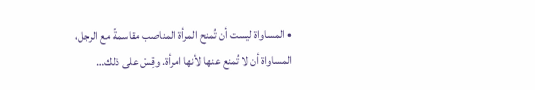• المساواة ليست أن تُمنح المرأة المناصب مقاسمةً مع الرجل، المساواة أن لا تُمنع عنها لأنها امرأة. وقِسْ على ذلك…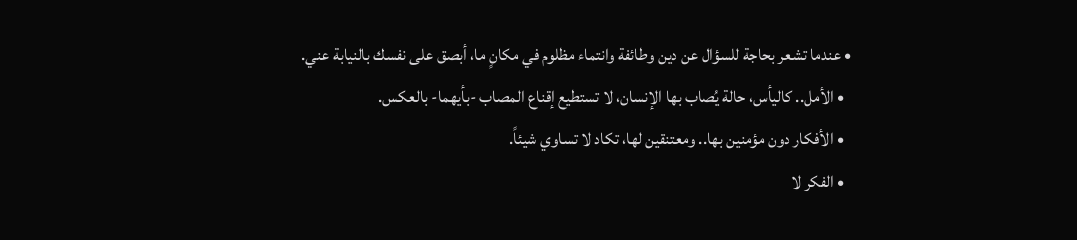• عندما تشعر بحاجة للسؤال عن دين وطائفة وانتماء مظلوم في مكانٍ ما، أبصق على نفسك بالنيابة عني.
  • الأمل.. كاليأس، حالة يُصاب بها الإنسان، لا تستطيع إقناع المصاب -بأيهما- بالعكس.
  • الأفكار دون مؤمنين بها.. ومعتنقين لها، تكاد لا تساوي شيئاً.
  • الفكر لا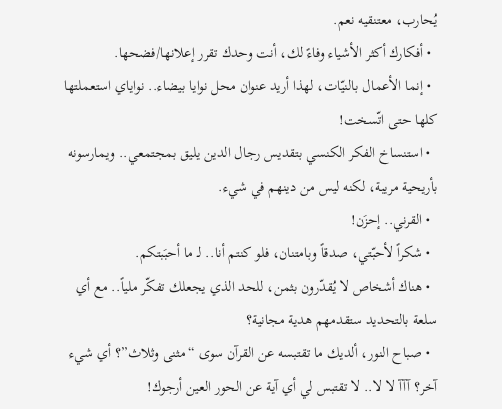يُحارب، معتنقيه نعم.
  • أفكارك أكثر الأشياء وفاءً لك، أنت وحدك تقرر إعلانها/فضحها.
  • إنما الأعمال بالنيّات، لهذا أريد عنوان محل نوايا بيضاء.. نواياي استعملتها كلها حتى اتّسخت!
  • استنساخ الفكر الكنسي بتقديس رجال الدين يليق بمجتمعي.. ويمارسونه بأريحية مريبة، لكنه ليس من دينهم في شيء.
  • القرني.. إحزَن!
  • شكراً لأحبّتي، صدقاً وبامتنان، فلو كنتم أنا.. لـ ما أحبَبتكم.
  • هناك أشخاص لا يُقدّرون بثمن، للحد الذي يجعلك تفكّر ملياً.. مع أي سلعة بالتحديد ستقدمهم هدية مجانية؟
  • صباح النور، ألديك ما تقتبسه عن القرآن سوى “مثنى وثلاث”؟ أي شيء آخر؟ آآآ لا لا.. لا تقتبس لي أي آية عن الحور العين أرجوك!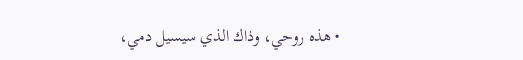• هذه روحي، وذاك الذي سيسيل دمي،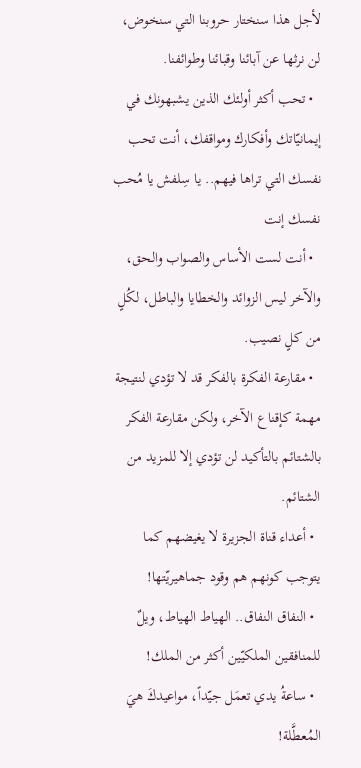لأجل هذا سنختار حروبنا التي سنخوض، لن نرثها عن آبائنا وقبائنا وطوائفنا.
  • تحب أكثر أولئك الذين يشبهونك في إيمانيّاتك وأفكارك ومواقفك، أنت تحب نفسك التي تراها فيهم.. يا سِلفش يا مُحب نفسك إنت
  • أنت لست الأساس والصواب والحق، والآخر ليس الزوائد والخطايا والباطل، لكُلٍ من كلٍ نصيب.
  • مقارعة الفكرة بالفكر قد لا تؤدي لنتيجة مهمة كإقناع الآخر، ولكن مقارعة الفكر بالشتائم بالتأكيد لن تؤدي إلا للمزيد من الشتائم.
  • أعداء قناة الجزيرة لا يغيضهم كما يتوجب كونهم هم وقود جماهيريّتها!
  • النفاق النفاق.. الهياط الهياط، ويلٌ للمنافقين الملكيّين أكثر من الملك!
  • ساعةُ يدي تعمَل جيّداً، مواعيدكَ هيَ المُعطَّلة!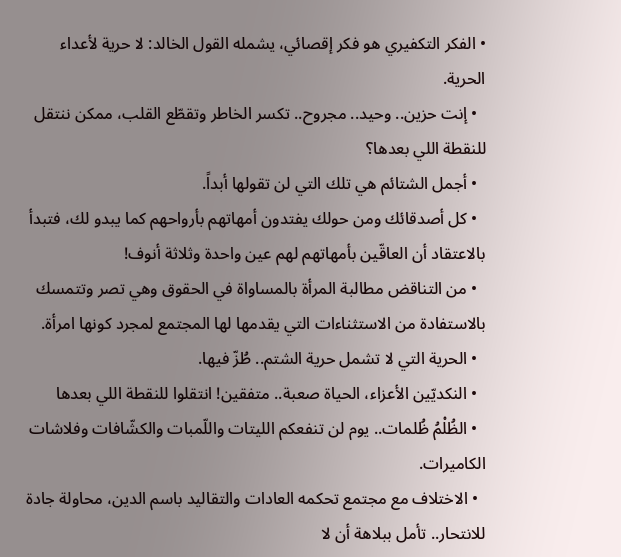• الفكر التكفيري هو فكر إقصائي، يشمله القول الخالد: لا حرية لأعداء الحرية.
  • إنت حزين.. وحيد.. مجروح.. تكسر الخاطر وتقطّع القلب، ممكن ننتقل للنقطة اللي بعدها؟
  • أجمل الشتائم هي تلك التي لن تقولها أبداً.
  • كل أصدقائك ومن حولك يفتدون أمهاتهم بأرواحهم كما يبدو لك، فتبدأ بالاعتقاد أن العاقّين بأمهاتهم لهم عين واحدة وثلاثة أنوف!
  • من التناقض مطالبة المرأة بالمساواة في الحقوق وهي تصر وتتمسك بالاستفادة من الاستثناءات التي يقدمها لها المجتمع لمجرد كونها امرأة.
  • الحرية التي لا تشمل حرية الشتم.. طُزّ فيها.
  • النكديّين الأعزاء، الحياة صعبة.. متفقين! انتقلوا للنقطة اللي بعدها
  • الظُلْمُ ظُلمات.. يوم لن تنفعكم الليتات واللّمبات والكشّافات وفلاشات الكاميرات.
  • الاختلاف مع مجتمع تحكمه العادات والتقاليد باسم الدين، محاولة جادة للانتحار.. تأمل ببلاهة أن لا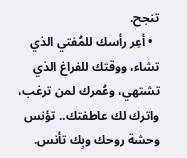تنجح.
  • أعِر رأسك للمُفتي الذي تشاء، ووقتك للفراغ الذي تشتهي، وعُمرك لمن ترغب، واترك لك عاطفتك.. تؤنس وحشة روحك وبِك تأنس.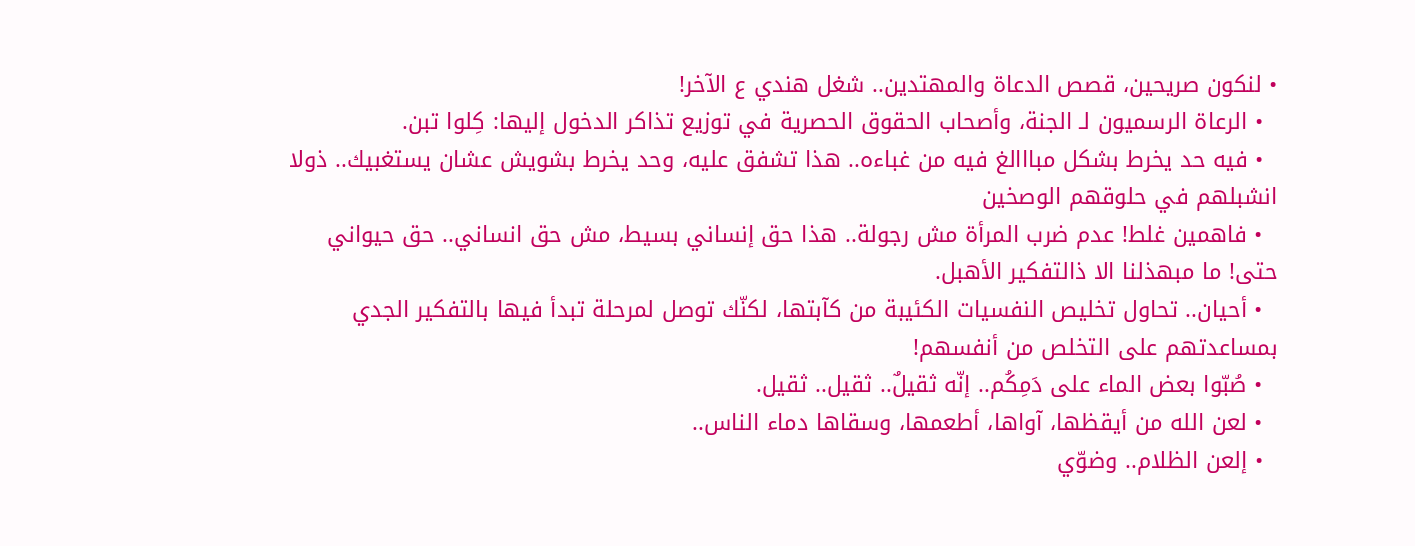• لنكون صريحين، قصص الدعاة والمهتدين.. شغل هندي ع الآخر!
  • الرعاة الرسميون لـ الجنة، وأصحاب الحقوق الحصرية في توزيع تذاكر الدخول إليها: كِلوا تبن.
  • فيه حد يخرط بشكل مبااالغ فيه من غباءه.. هذا تشفق عليه، وحد يخرط بشويش عشان يستغبيك.. ذولا انشبلهم في حلوقهم الوصخين
  • فاهمين غلط! عدم ضرب المرأة مش رجولة.. هذا حق إنساني بسيط، مش حق انساني.. حق حيواني حتى! ما مبهذلنا الا ذالتفكير الأهبل.
  • أحيان.. تحاول تخليص النفسيات الكئيبة من كآبتها، لكنّك توصل لمرحلة تبدأ فيها بالتفكير الجدي بمساعدتهم على التخلص من أنفسهم!
  • صُبّوا بعض الماء على دَمِكُم.. إنّه ثقيلٌ.. ثقيل.. ثقيل.
  • لعن الله من أيقظها، آواها، أطعمها، وسقاها دماء الناس..
  • إلعن الظلام.. وضوّي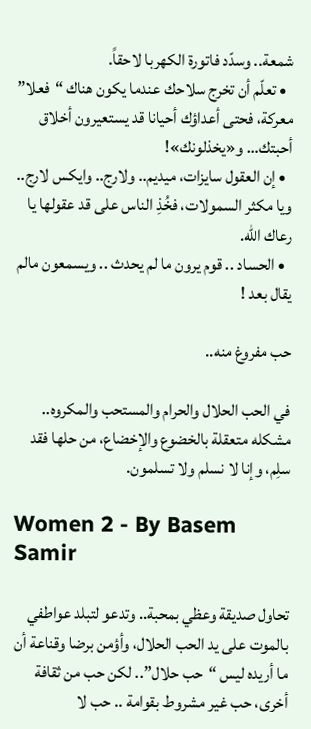شمعة.. وسدّد فاتورة الكهربا لاحقاً.
  • تعلّم أن تخرج سلاحك عندما يكون هناك “فعلا” معركة، فحتى أعداؤك أحيانا قد يستعيرون أخلاق أحبتك… و«يخذلونك»!
  • إن العقول سايزات، ميديم.. ولارج.. وايكس لارج.. ويا مكثر السمولات، فخُذِ الناس على قد عقولها يا رعاك الله.
  • الحساد .. قوم يرون ما لم يحدث .. ويسمعون مالم يقال بعد !

حب مفروغ منه..

في الحب الحلال والحرام والمستحب والمكروه.. مشكله متعقلة بالخضوع والإخضاع، من حلها فقد سلِم، وإنا لا نسلم ولا تسلمون.

Women 2 - By Basem Samir

تحاول صديقة وعظي بمحبة.. وتدعو لتبلد عواطفي بالموت على يد الحب الحلال، وأؤمن برضا وقناعة أن ما أريده ليس “حب حلال”.. لكن حب من ثقافة أخرى، حب غير مشروط بقوامة .. حب لا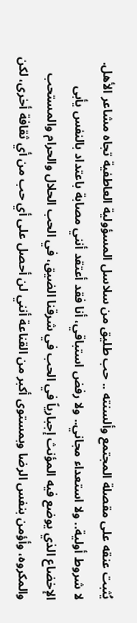يُثبت عنقه على مقصلة المجتمع وألسنته .. حب طليق من سلاسل المسؤولية العاطفية تجاه مشاعر الأهل. لا شروط أولية.. ولا استعداء مجاني.. ولا رفض استباقي، أنا فقد أعتقد أنني مصابة باعتداد بالنفس يأبى الإخضاع الذي يوضع فيه المؤنث إجبارياً في الحب في شرقنا الضيق، في الحب الحلال والحرام والمستحب والمكروه، وأؤمن بنفس الرضا وبمستوى أكبر من القناعة أنني لن أحصل على أي حب من أي ثقافة أخرى، لكن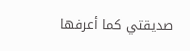صديقتي كما أعرفها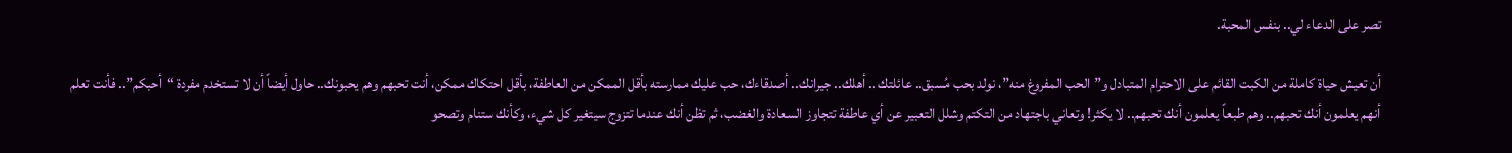تصر على الدعاء لي.. بنفس المحبة.

أن تعيش حياة كاملة من الكبت القائم على الاحترام المتبادل و”الحب المفروغ منه”، نولد بحب مُسبق.. عائلتك .. أهلك.. جيرانك.. أصدقاءك، حب عليك ممارسته بأقل الممكن من العاطفة، بأقل احتكاك ممكن، أنت تحبهم وهم يحبونك.. حاول أيضاً أن لا تستخدم مفردة “أحبكم”.. فأنت تعلم أنهم يعلمون أنك تحبهم.. وهم طبعاً يعلمون أنك تحبهم.. لا يكثر! وتعاني باجتهاد من التكتم وشلل التعبير عن أي عاطفة تتجاوز السعادة والغضب، ثم تظن أنك عندما تتزوج سيتغير كل شيء، وكأنك ستنام وتصحو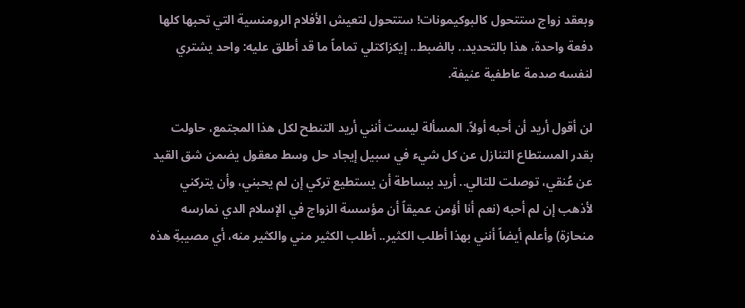وبعقد زواج ستتحول كالبوكيمونات! ستتحول لتعيش الأفلام الرومنسية التي تحبها كلها دفعة واحدة، هذا بالتحديد.. بالضبط.. إيكزاكتلي تماماً ما قد أطلق عليه: واحد يشتري لنفسه صدمة عاطفية عنيفة.

لن أقول أريد أن أحبه أولاً، المسألة ليست أنني أريد التنطح لكل هذا المجتمع، حاولت بقدر المستطاع التنازل عن كل شيء في سبيل إيجاد حل وسط معقول يضمن شق القيد عن عُنقي، توصلت للتالي.. أريد ببساطة أن يستطيع تركي إن لم يحبني، وأن يتركني لأذهب إن لم أحبه (نعم أنا أؤمن عميقاً أن مؤسسة الزواج في الإسلام الدي نمارسه منحازة) وأعلم أيضاً أنني بهذا أطلب الكثير.. أطلب الكثير مني والكثير منه، أي مصيبةِ هذه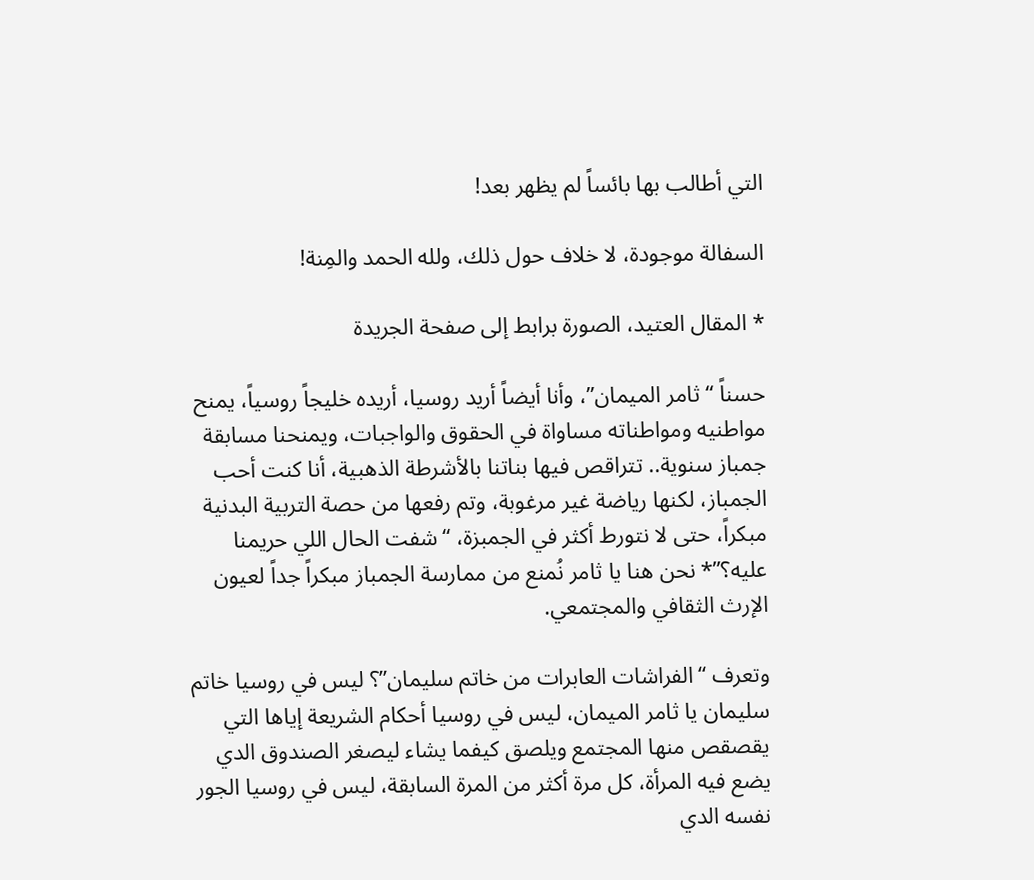التي أطالب بها بائساً لم يظهر بعد!

السفالة موجودة، لا خلاف حول ذلك، ولله الحمد والمِنة!

* المقال العتيد، الصورة برابط إلى صفحة الجريدة

حسناً “ثامر الميمان”، وأنا أيضاً أريد روسيا، أريده خليجاً روسياً، يمنح مواطنيه ومواطناته مساواة في الحقوق والواجبات، ويمنحنا مسابقة جمباز سنوية.. تتراقص فيها بناتنا بالأشرطة الذهبية، أنا كنت أحب الجمباز، لكنها رياضة غير مرغوبة، وتم رفعها من حصة التربية البدنية مبكراً، حتى لا نتورط أكثر في الجمبزة، “شفت الحال اللي حريمنا عليه؟”* نحن هنا يا ثامر نُمنع من ممارسة الجمباز مبكراً جداً لعيون الإرث الثقافي والمجتمعي.

وتعرف “الفراشات العابرات من خاتم سليمان”؟ ليس في روسيا خاتم سليمان يا ثامر الميمان، ليس في روسيا أحكام الشريعة إياها التي يقصقص منها المجتمع ويلصق كيفما يشاء ليصغر الصندوق الدي يضع فيه المرأة، كل مرة أكثر من المرة السابقة، ليس في روسيا الجور نفسه الدي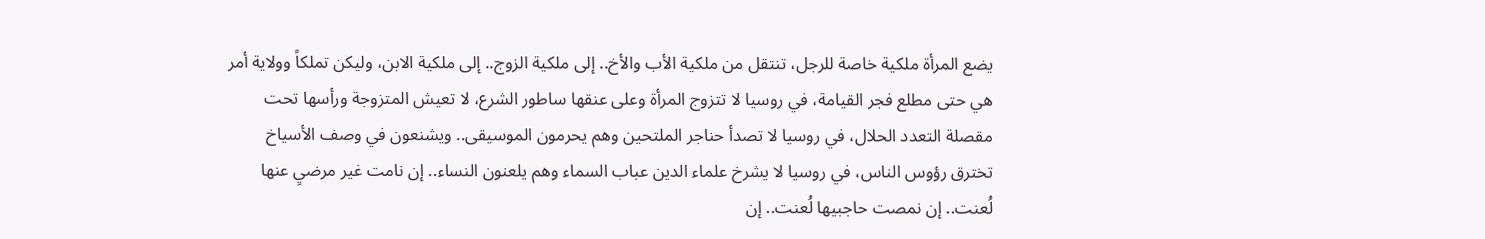يضع المرأة ملكية خاصة للرجل، تنتقل من ملكية الأب والأخ.. إلى ملكية الزوج.. إلى ملكية الابن، وليكن تملكاً وولاية أمر هي حتى مطلع فجر القيامة، في روسيا لا تتزوج المرأة وعلى عنقها ساطور الشرع، لا تعيش المتزوجة ورأسها تحت مقصلة التعدد الحلال، في روسيا لا تصدأ حناجر الملتحين وهم يحرمون الموسيقى.. ويشنعون في وصف الأسياخ تخترق رؤوس الناس، في روسيا لا يشرخ علماء الدين عباب السماء وهم يلعنون النساء.. إن نامت غير مرضيِ عنها لُعنت.. إن نمصت حاجبيها لُعنت.. إن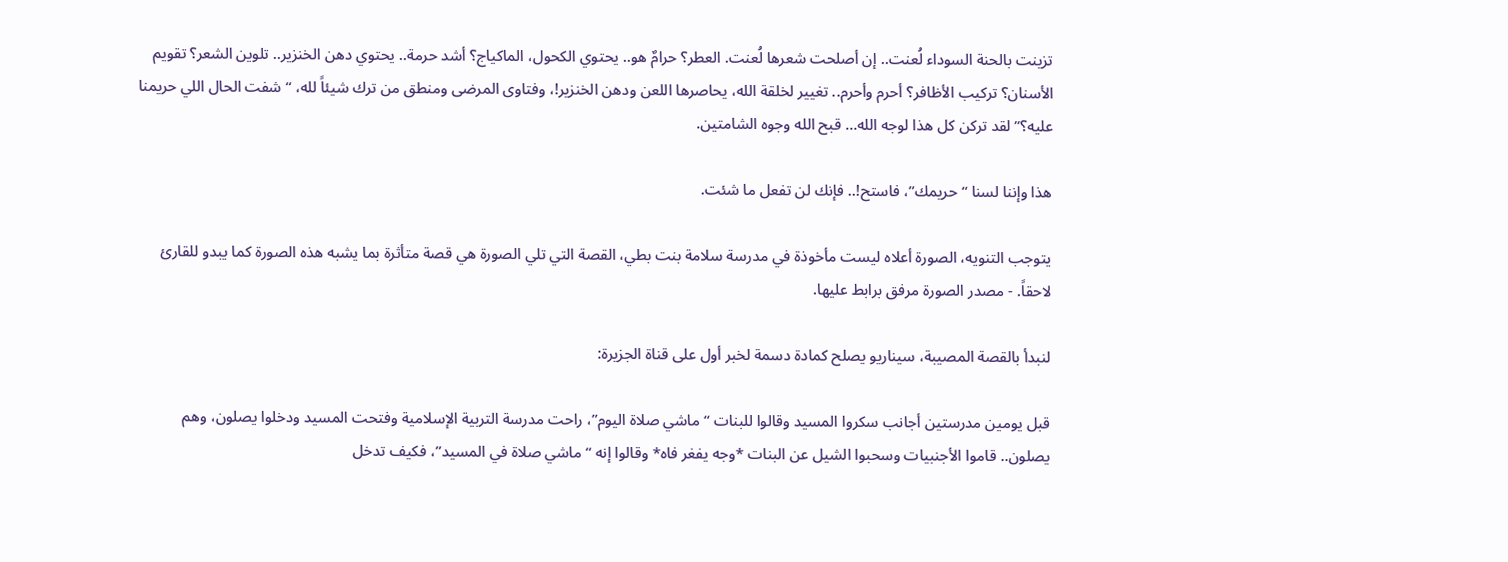تزينت بالحنة السوداء لُعنت.. إن أصلحت شعرها لُعنت. العطر؟ حرامٌ هو.. يحتوي الكحول، الماكياج؟ أشد حرمة.. يحتوي دهن الخنزير.. تلوين الشعر؟ تقويم الأسنان؟ تركيب الأظافر؟ أحرم وأحرم.. تغيير لخلقة الله، يحاصرها اللعن ودهن الخنزير!، وفتاوى المرضى ومنطق من ترك شيئاً لله، “شفت الحال اللي حريمنا عليه؟” لقد تركن كل هذا لوجه الله… قبح الله وجوه الشامتين.

هذا وإننا لسنا “حريمك”، فاستح!.. فإنك لن تفعل ما شئت.

يتوجب التنويه، الصورة أعلاه ليست مأخوذة في مدرسة سلامة بنت بطي، القصة التي تلي الصورة هي قصة متأثرة بما يشبه هذه الصورة كما يبدو للقارئ لاحقاً. - مصدر الصورة مرفق برابط عليها.

لنبدأ بالقصة المصيبة، سيناريو يصلح كمادة دسمة لخبر أول على قناة الجزيرة:

قبل يومين مدرستين أجانب سكروا المسيد وقالوا للبنات “ماشي صلاة اليوم”، راحت مدرسة التربية الإسلامية وفتحت المسيد ودخلوا يصلون، وهم يصلون.. قاموا الأجنبيات وسحبوا الشيل عن البنات *وجه يفغر فاه* وقالوا إنه “ماشي صلاة في المسيد”، فكيف تدخل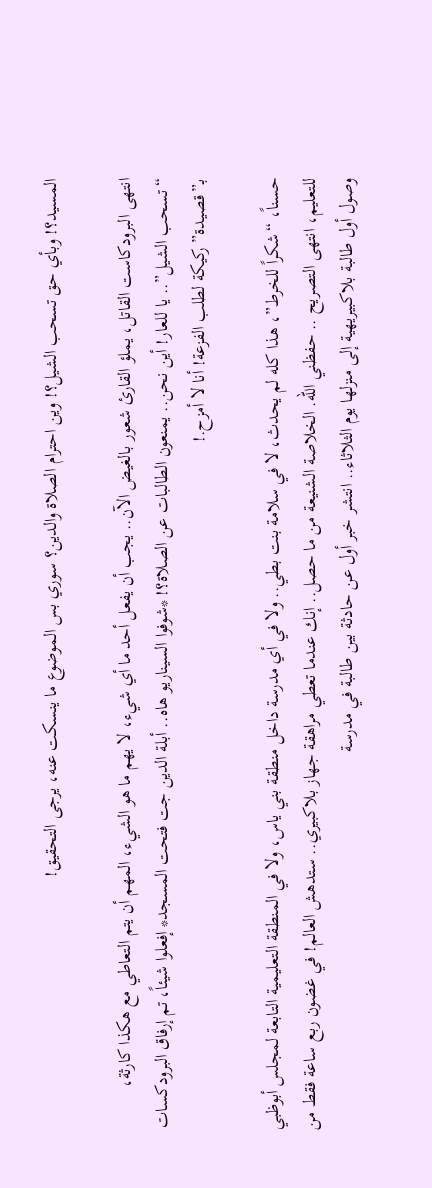المسيد؟! وبأي حق تسحب الشيل؟! وين احترام الصلاة والدين؟ سوري بس الموضوع ما ينسكت عنه، يرجى التحقيق!

انتهى البرودكاست القاتل، يملؤ القارئ شعور بالغيض الآن.. يجب أن يفعل أحد ما أي شيء، لا يهم ما هو الشيء، المهم أن يتم التعاطي مع هكذا كارثة، “تسحب الشيل”.. يا للعار! أين نحن.. يمنعون الطالبات عن الصلاة؟! *شوفوا السيناريو هاه.. أبلة الدين جت فتحت المسجد* إفعلوا شيئاً، تم إرفاق البرودكسات بـ”قصيدة” ركيكة لطلب الفزعة! أنا لا أمزح.!

حسناً، “شكراً للخرط”، هذا كله لم يحدث، لا في سلامة بنت بطي.. ولا في أي مدرسة داخل منطقة بني ياس، ولا في المنطقة التعليمية التابعة لمجلس أبوظبي للتعليم، انتهى التصريح .. حفظني الله. الخلاصة الشنيعة من ما حصل.. إنك عندما تعطي مراهقة جهاز بلاكبيري.. ستدهش العالم! في غضون ربع ساعة فقط من وصول أول طالبة بلاكبيريهية إلى منزلها يوم الثلاثاء.. انتشر خبر أول عن حادثة بين طالبة في مدرسة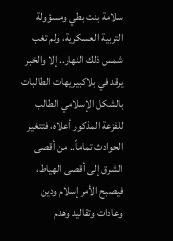سلامة بنت بطي ومسؤولة التربية العسكرية، ولم تغب شمس ذلك النهار.. إلا والخبر يرقد في بلاكبيريهات الطالبات بالشكل الإسلامي الطالب للفزعة المذكور أعلاه، فتتغير الحوادث تماماً.. من أقصى الشرق إلى أقصى الهياط، فيصبح الأمر إسلام ودين وعادات وتقاليد وهدم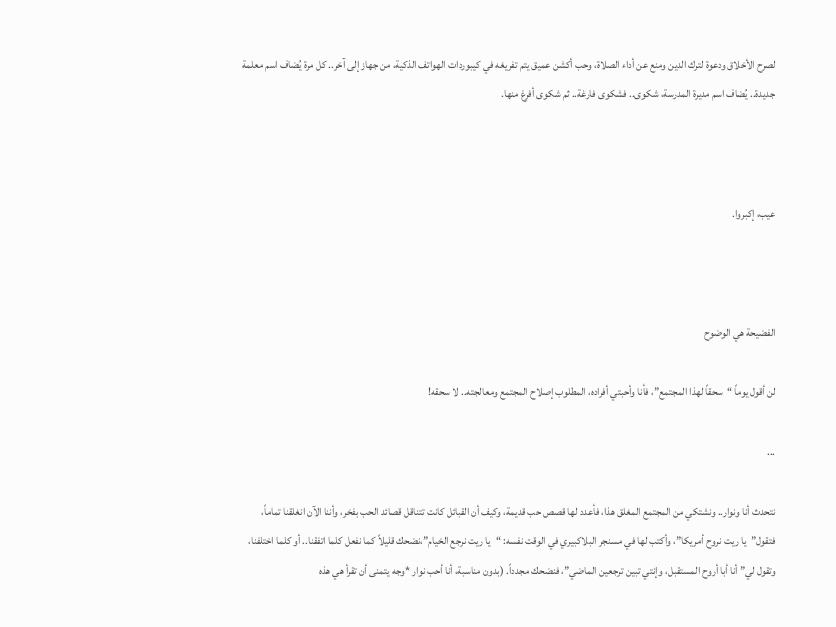لصرح الأخلاق ودعوة لترك الدين ومنع عن أداء الصلاة، وحب أكشن عميق يتم تفريغه في كيبوردات الهواتف الذكية، من جهاز إلى آخر.. كل مرة يُضاف اسم معلمة جديدة.. يُضاف اسم مديرة المدرسة، شكوى.. فشكوى فارغة.. ثم شكوى أفرغ منها.



عيب، إكبروا.



الفضيحة هي الوضوح

لن أقول يوماً “سحقاً لهذا المجتمع”، فأنا وأحبتي أفراده، المطلوب إصلاح المجتمع ومعالجته.. لا سحقه!

...

نتحدث أنا ونوار.. ونشتكي من المجتمع المغلق هذا، فأعدد لها قصص حب قديمة، وكيف أن القبائل كانت تتناقل قصائد الحب بفخر، وأننا الآن انغلقنا تماماً، فتقول”يا ريت نروح أمريكا”، وأكتب لها في مسنجر البلاكبيري في الوقت نفسه: “يا ريت نرجع الخيام”،نضحك قليلاً كما نفعل كلما اتفقنا.. أو كلما اختلفنا، وتقول لي” أنا أبا أروح المستقبل، وإنتي تبين ترجعين الماضي”، فنضحك مجدداً. (بدون مناسبة، أنا أحب نوار *وجه يتمنى أن تقرأ هي هذه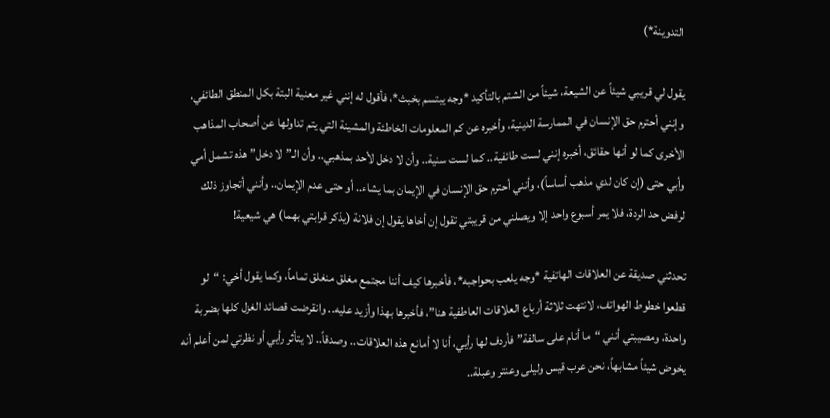التدوينة*)

يقول لي قريبي شيئاً عن الشيعة، شيئاً من الشتم بالتأكيد *وجه يبتسم بخبث*، فأقول له إنني غير معنية البتة بكل المنطق الطائفي، وإنني أحترم حق الإنسان في الممارسة الدينية، وأخبره عن كم المعلومات الخاطئة والمشينة التي يتم تداولها عن أصحاب المذاهب الأخرى كما لو أنها حقائق، أخبره إنني لست طائفية.. كما لست سنية.. وأن لا دخل لأحد بمذهبي.. وأن الـ”لا دخل” هذه تشمل أمي وأبي حتى (إن كان لدي مذهب أساساً)، وأنني أحترم حق الإنسان في الإيمان بما يشاء.. أو حتى عدم الإيمان.. وأنني أتجاوز ذلك لرفض حد الردة، فلا يمر أسبوع واحد إلا ويصلني من قريبتي تقول إن أخاها يقول إن فلانة (يذكر قرابتي بهما) هي شيعية!

تحدثني صديقة عن العلاقات الهاتفية *وجه يلعب بحواجبه*، فأخبرها كيف أننا مجتمع مغلق منغلق تماماً، وكما يقول أخي: “لو قطعوا خطوط الهواتف، لانتهت ثلاثة أرباع العلاقات العاطفية هنا”، فأخبرها بهذا وأزيد عليه.. وانقرضت قصائد الغزل كلها بضربة واحدة، ومصيبتي أنني “ما أنام على سالفة” فأردف لها رأيي، أنا لا أمانع هذه العلاقات.. وصدقاً.. لا يتأثر رأيي أو نظرتي لمن أعلم أنه يخوض شيئاً مشابهاً، نحن عرب قيس وليلى وعنتر وعبلة..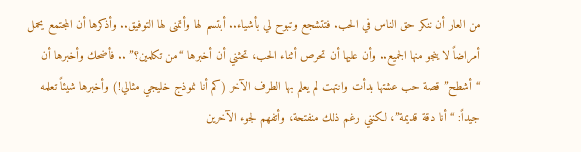من العار أن ننكر حق الناس في الحب. فتتشجع وتبوح لي بأشياء.. أبتسم لها وأتمنى لها التوفيق.. وأذكرها أن المجتمع يحمل أمراضاً لا ينجو منها الجميع.. وأن عليها أن تحرص أثناء الحب، تحثني أن أخبرها “من تكلمين؟” .. فأضحك وأخبرها أن “أشطح” قصة حب عشتها بدأت وانتهت لم يعلم بها الطرف الآخر (كم أنا نموذج خليجي مثالي!) وأخبرها شيئاً تعلمه جيداً: “أنا دقة قديمة”، لكنني رغم ذلك منفتحة، وأتفهم لجوء الآخرين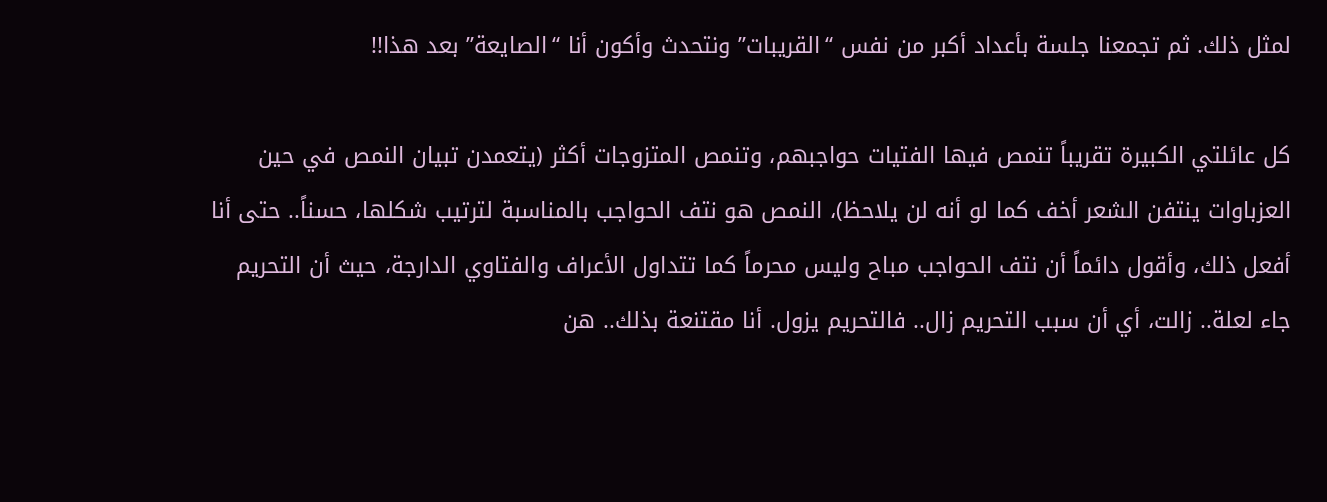لمثل ذلك. ثم تجمعنا جلسة بأعداد أكبر من نفس “القريبات” ونتحدث وأكون أنا “الصايعة” بعد هذا!!

كل عائلتي الكبيرة تقريباً تنمص فيها الفتيات حواجبهم، وتنمص المتزوجات أكثر (يتعمدن تبيان النمص في حين العزباوات ينتفن الشعر أخف كما لو أنه لن يلاحظ)، النمص هو نتف الحواجب بالمناسبة لترتيب شكلها، حسناً.. حتى أنا أفعل ذلك، وأقول دائماً أن نتف الحواجب مباح وليس محرماً كما تتداول الأعراف والفتاوي الدارجة، حيث أن التحريم جاء لعلة.. زالت، أي أن سبب التحريم زال.. فالتحريم يزول. أنا مقتنعة بذلك.. هن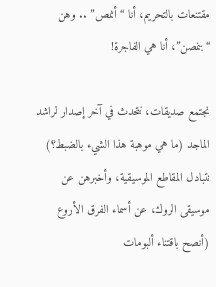مقتنعات بالتحريم، أنا “أنمص” .. وهن “بنمصن”، أنا هي الفاجرة!

نجتمع صديقات، نتحدث في آخر إصدار لراشد الماجد (ما هي موهبة هذا الشيء بالضبط؟) نتبادل المقاطع الموسيقية، وأخبرهن عن موسيقى الروك، عن أسماء الفرق الأروع (أنصح باقتناء ألبومات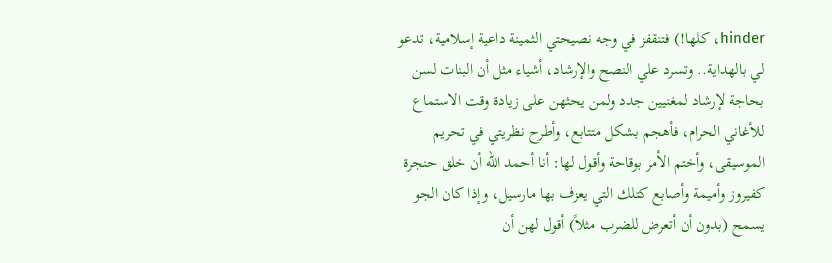hinder، كلها!) فتنقفز في وجه نصيحتي الثمينة داعية إسلامية، تدعو لي بالهداية.. وتسرد علي النصح والإرشاد، أشياء مثل أن البنات لسن بحاجة لإرشاد لمغنيين جدد ولمن يحثهن على زيادة وقت الاستماع للأغاني الحرام، فأهجم بشكل متتابع، وأطرح نظريتي في تحريم الموسيقى، وأختم الأمر بوقاحة وأقول لها: أنا أحمد الله أن خلق حنجرة كفيروز وأميمة وأصابع كتلك التي يعزف بها مارسيل، وإذا كان الجو يسمح (بدون أن أتعرض للضرب مثلاً) أقول لهن أن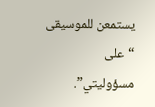يستمعن للموسيقى “على مسؤوليتي”.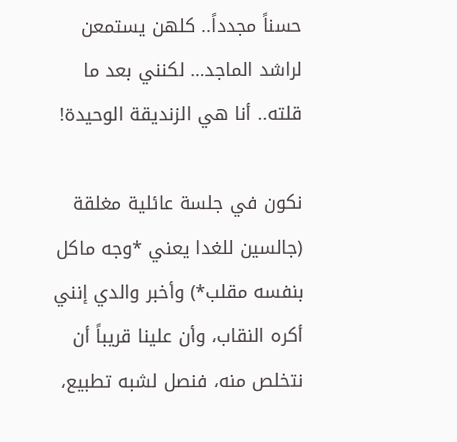حسناً مجدداً.. كلهن يستمعن لراشد الماجد… لكنني بعد ما قلته.. أنا هي الزنديقة الوحيدة!

نكون في جلسة عائلية مغلقة (جالسين للغدا يعني *وجه ماكل بنفسه مقلب*) وأخبر والدي إنني أكره النقاب، وأن علينا قريباً أن نتخلص منه، فنصل لشبه تطبيع،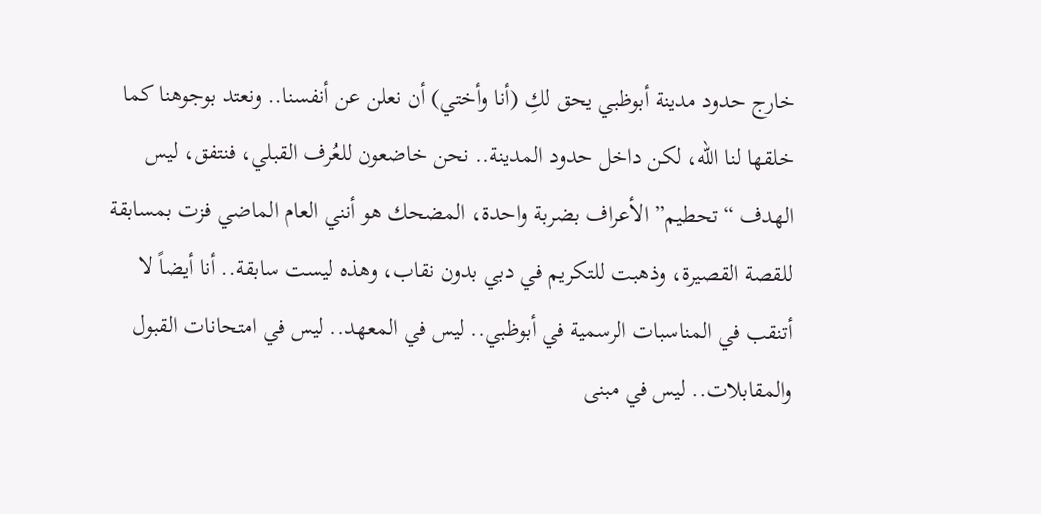خارج حدود مدينة أبوظبي يحق لكِ (أنا وأختي) أن نعلن عن أنفسنا.. ونعتد بوجوهنا كما خلقها لنا الله، لكن داخل حدود المدينة.. نحن خاضعون للعُرف القبلي، فنتفق، ليس الهدف “تحطيم” الأعراف بضربة واحدة، المضحك هو أنني العام الماضي فزت بمسابقة للقصة القصيرة، وذهبت للتكريم في دبي بدون نقاب، وهذه ليست سابقة.. أنا أيضاً لا أتنقب في المناسبات الرسمية في أبوظبي.. ليس في المعهد.. ليس في امتحانات القبول والمقابلات.. ليس في مبنى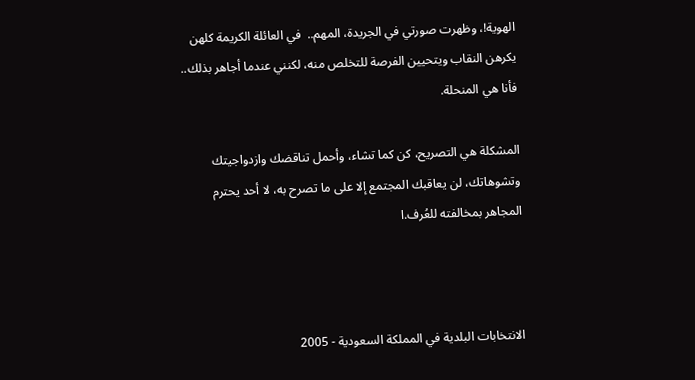الهوية!، وظهرت صورتي في الجريدة، المهم..  في العائلة الكريمة كلهن يكرهن النقاب ويتحيين الفرصة للتخلص منه، لكنني عندما أجاهر بذلك.. فأنا هي المنحلة.

المشكلة هي التصريح، كن كما تشاء، وأحمل تناقضك وازدواجيتك وتشوهاتك، لن يعاقبك المجتمع إلا على ما تصرح به، لا أحد يحترم المجاهر بمخالفته للعُرف.ا



الانتخابات البلدية في المملكة السعودية - 2005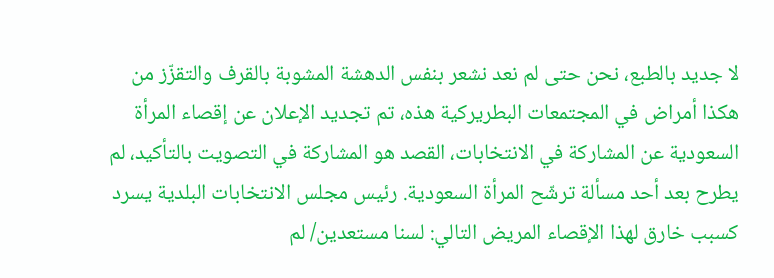لا جديد بالطبع، نحن حتى لم نعد نشعر بنفس الدهشة المشوبة بالقرف والتقزّز من هكذا أمراض في المجتمعات البطريركية هذه، تم تجديد الإعلان عن إقصاء المرأة السعودية عن المشاركة في الانتخابات، القصد هو المشاركة في التصويت بالتأكيد، لم يطرح بعد أحد مسألة ترشّح المرأة السعودية. رئيس مجلس الانتخابات البلدية يسرد كسبب خارق لهذا الإقصاء المريض التالي: لسنا مستعدين/ لم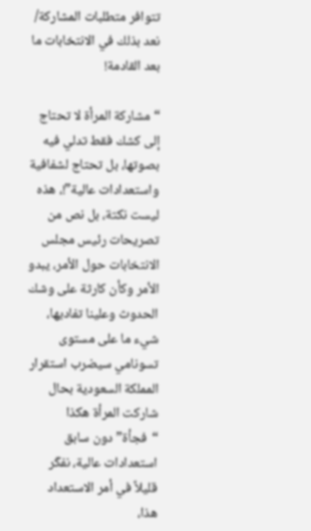تتوافر متطلبات المشاركة/ نعد بذلك في الانتخابات ما بعد القادمة!

“مشاركة المرأة لا تحتاج إلى كشك فقط تدلي فيه بصوتها، بل تحتاج لشفافية واستعدادات عالية”!، هذه ليست نكتة، بل نص من تصريحات رئيس مجلس الانتخابات حول الأمر، يبدو الأمر وكأن كارثة على وشك الحدوث وعلينا تفاديها، شيء ما على مستوى تسونامي سيضرب استقرار المملكة السعودية بحال شاركت المرأة هكذا “فجأة” دون سابق استعدادات عالية، نفكّر قليلاً في أمر الاستعداد هذا،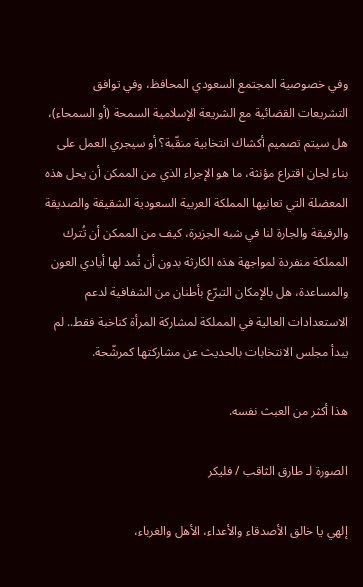وفي خصوصية المجتمع السعودي المحافظ، وفي توافق التشريعات القضائية مع الشريعة الإسلامية السمحة (أو السمحاء)، هل سيتم تصميم أكشاك انتخابية منقّبة؟ أو سيجري العمل على بناء لجان اقتراع مؤنثة، ما هو الإجراء الذي من الممكن أن يحل هذه المعضلة التي تعانيها المملكة العربية السعودية الشقيقة والصديقة والرفيقة والجارة لنا في شبه الجزيرة، كيف من الممكن أن تُترك المملكة منفردة لمواجهة هذه الكارثة بدون أن تُمد لها أيادي العون والمساعدة، هل بالإمكان التبرّع بأطنان من الشفافية لدعم الاستعدادات العالية في المملكة لمشاركة المرأة كناخبة فقط.. لم يبدأ مجلس الانتخابات بالحديث عن مشاركتها كمرشّحة.

هذا أكثر من العبث نفسه.

الصورة لـ طارق الثاقب / فليكر

إلهي يا خالق الأصدقاء والأعداء، الأهل والغرباء،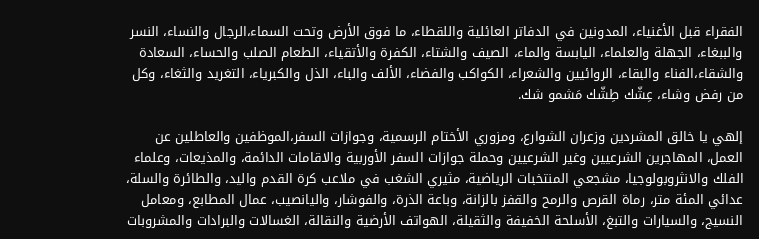الفقراء قبل الأغنياء، المدونين في الدفاتر العائلية واللقطاء، ما فوق الأرض وتحت السماء،الرجال والنساء، النسر والببغاء، الجهلة والعلماء، اليابسة والماء، الصيف والشتاء، الكفرة والأتقياء، الطعام الصلب والحساء، السعادة والشقاء،الفناء والبقاء، الروائيين والشعراء، الكواكب والفضاء، الألف والباء، الذل والكبرياء، التغريد والثغاء، وكل من رفض وشاء، عِشّك طِشّك مَشمو شك.

إلهي يا خالق المشردين وزعران الشوارع، ومزوري الأختام الرسمية، وجوازات السفر،الموظفين والعاطلين عن العمل، المهاجرين الشرعيين وغير الشرعيين وحملة جوازات السفر الأوربية والاقامات الدائمة، والمذيعات، وعلماء الفلك والانثروبولوجيا، مشجعي المنتخبات الرياضية، مثيري الشغب في ملاعب كرة القدم واليد، والطائرة والسلة، عدائي المئة متر، رماة القرص والرمح والقفز بالزانة، وباعة الذرة، والفوشار، واليانصيب، عمال المطابع، ومعامل النسيج، والسيارات والتبغ، الأسلحة الخفيفة والثقيلة، الهواتف الأرضية والنقالة، الغسالات والبرادات والمشروبات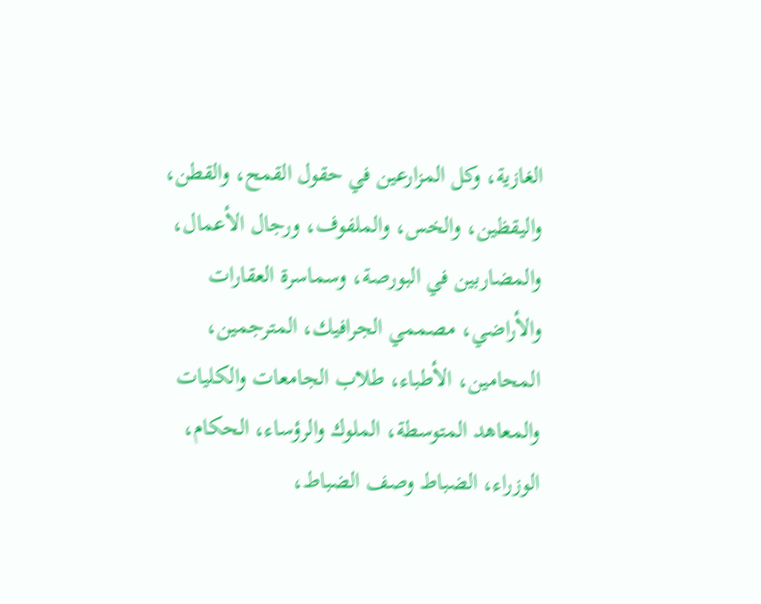الغازية، وكل المزارعين في حقول القمح، والقطن، واليقظين، والخس، والملفوف، ورجال الأعمال، والمضاربين في البورصة، وسماسرة العقارات والأراضي، مصممي الجرافيك، المترجمين، المحامين، الأطباء، طلاب الجامعات والكليات والمعاهد المتوسطة، الملوك والرؤساء، الحكام، الوزراء، الضباط وصف الضباط،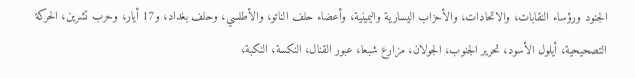الجنود ورؤساء النقابات، والاتحادات، والأحزاب اليسارية واليمينية، وأعضاء حلف الناتو، والأطلسي، وحلف بغداد، و17 أيار، وحرب تشرين، الحركة التصحيحية، أيلول الأسود، تحرير الجنوب، الجولان، مزارع شبعا، عبور القنال، النكسة، النكبة،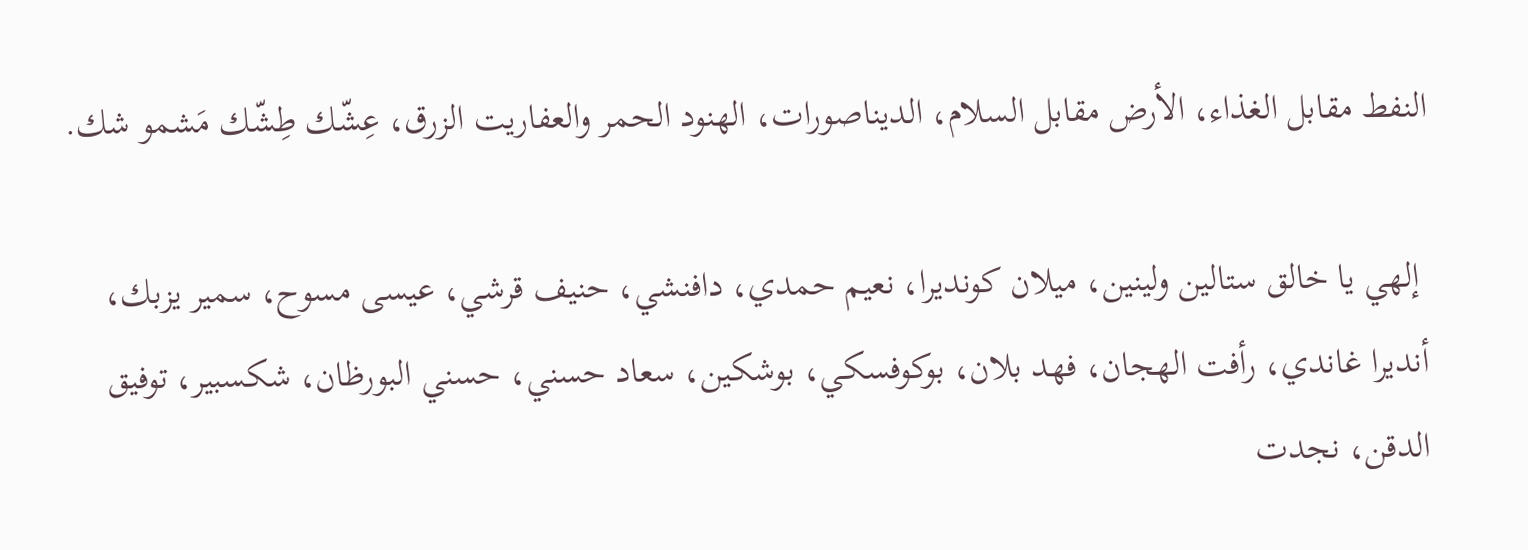النفط مقابل الغذاء، الأرض مقابل السلام، الديناصورات، الهنود الحمر والعفاريت الزرق، عِشّك طِشّك مَشمو شك.

 إلهي يا خالق ستالين ولينين، ميلان كونديرا، نعيم حمدي، دافنشي، حنيف قرشي، عيسى مسوح، سمير يزبك، أنديرا غاندي، رأفت الهجان، فهد بلان، بوكوفسكي، بوشكين، سعاد حسني، حسني البورظان، شكسبير، توفيق الدقن، نجدت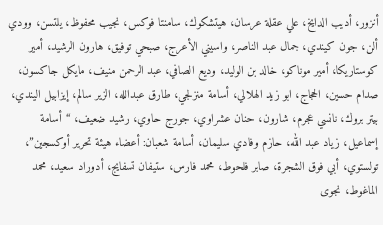أنزور، أديب الدايخ، علي عقلة عرسان، هيتشكوك، سامنتا فوكس، نجيب محفوظ، يلتسن، وودي ألن، جون كيندي، جمال عبد الناصر، واسيني الأعرج، صبحي توفيق، هارون الرشيد، أمير كوستاريكا، أمير موناكو، خالد بن الوليد، وديع الصافي، عبد الرحمن منيف، مايكل جاكسون، صدام حسين، الحجاج، ابو زيد الهلالي، أسامة منزلجي، طارق عبدالله، الزير سالم، إيزابيل اليندي، بيتر بروك، نانسي عجرم، شارون، حنان عشراوي، جورج حاوي، رشيد ضعيف، “أسامة إسماعيل، زياد عبد الله، حازم وفادي سليمان، أسامة شعبان: أعضاء هيئة تحرير أوكسجين”، تولستوي، أبي فوق الشجرة، صابر فلحوط، محمد فارس، ستيفان تسفايج، أدوراد سعيد، محمد الماغوط، نجوى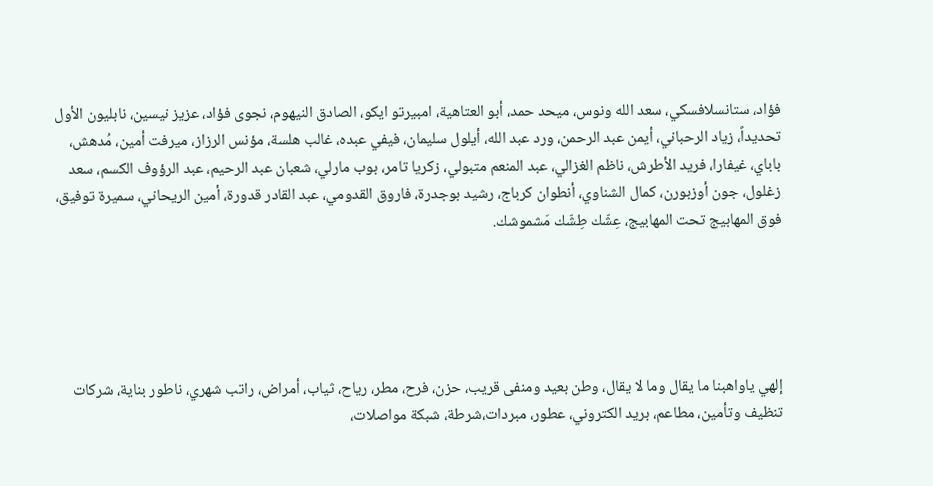فؤاد، ستانسلافسكي، سعد الله ونوس، ميحد حمد، أبو العتاهية، امبيرتو ايكو، الصادق النيهوم، نجوى فؤاد، عزيز نيسين، نابليون الأول تحديداً، زياد الرحباني، أيمن عبد الرحمن، ورد عبد الله، أيلول سليمان، فيفي عبده، غالب هلسة، مؤنس الرزاز، ميرفت أمين، مُدهش، باباي، غيفارا، فريد الأطرش، ناظم الغزالي، عبد المنعم متبولي، زكريا تامر، بوب مارلي، شعبان عبد الرحيم، عبد الرؤوف الكسم، سعد زغلول، جون أوزبورن، كمال الشناوي، أنطوان كرباج، رشيد بوجدرة، فاروق القدومي، عبد القادر قدورة، أمين الريحاني، سميرة توفيق، فوق المهابيج تحت المهابيج، عِشّك طِشّك مَشموشك.





إلهي ياواهبنا ما يقال وما لا يقال، وطن بعيد ومنفى قريب، حزن، فرح، مطر، رياح، ثياب، أمراض، راتب شهري، ناطور بناية، شركات تنظيف وتأمين، مطاعم، بريد الكتروني، عطور، مبردات،شرطة، شبكة مواصلات،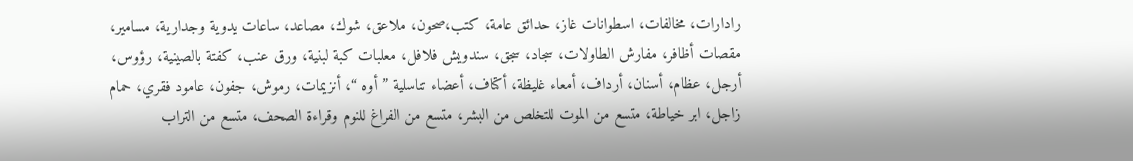رادارات، مخالفات، اسطوانات غاز، حدائق عامة، كتب،صحون، ملاعق، شوك، مصاعد، ساعات يدوية وجدارية، مسامير، مقصات أظافر، مفارش الطاولات، سجاد، سجق، سندويش فلافل، معلبات كبة لبنية، ورق عنب، كفتة بالصينية، رؤوس، أرجل، عظام، أسنان، أرداف، أمعاء غليظة، أكتاف، أعضاء تناسلية ” أوه “، أنزيمات، رموش، جفون، عامود فقري، حمام زاجل، ابر خياطة، متسع من الموت للتخلص من البشر، متسع من الفراغ للنوم وقراءة الصحف، متسع من التراب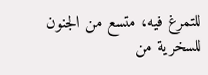للتمرغ فيه، متسع من الجنون للسخرية من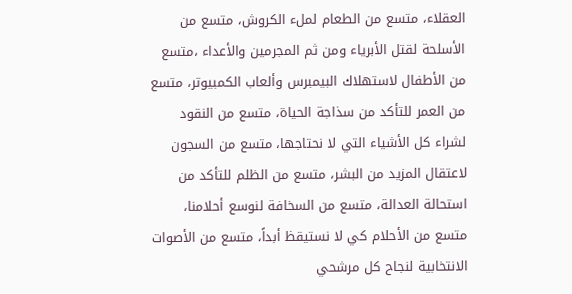العقلاء، متسع من الطعام لملء الكروش، متسع من الأسلحة لقتل الأبرياء ومن ثم المجرمين والأعداء ،متسع من الأطفال لاستهلاك البيمبرس وألعاب الكمبيوتر، متسع من العمر للتأكد من سذاجة الحياة، متسع من النقود لشراء كل الأشياء التي لا نحتاجها، متسع من السجون لاعتقال المزيد من البشر، متسع من الظلم للتأكد من استحالة العدالة، متسع من السخافة لنوسع أحلامنا، متسع من الأحلام كي لا نستيقظ أبداً، متسع من الأصوات الانتخابية لنجاح كل مرشحي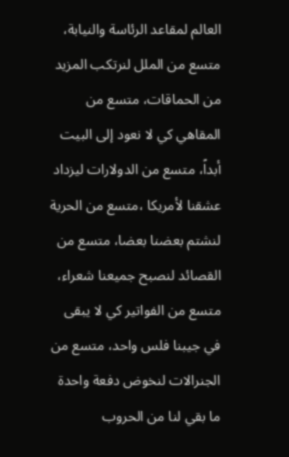العالم لمقاعد الرئاسة والنيابة، متسع من الملل لنرتكب المزيد من الحماقات، متسع من المقاهي كي لا نعود إلى البيت أبداً، متسع من الدولارات ليزداد عشقنا لأمريكا ،متسع من الحرية لنشتم بعضنا بعضا، متسع من القصائد لنصبح جميعنا شعراء، متسع من الفواتير كي لا يبقى في جيبنا فلس واحد، متسع من الجنرالات لنخوض دفعة واحدة ما بقي لنا من الحروب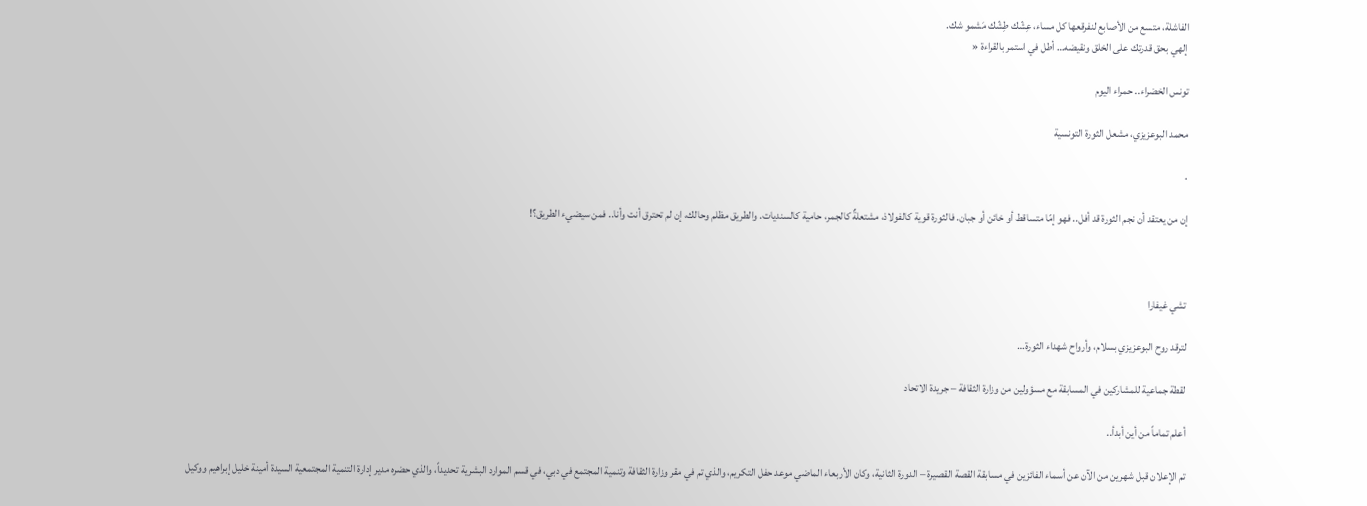الفاشلة، متسع من الأصابع لنفرقعها كل مساء، عِشّك طِشّك مَشمو شك.
 إلهي بحق قدرتك على الخلق ونقيضه… أطل في استمر بالقراءة «

تونس الخضراء.. حمراء اليوم

محمد البوعزيزي، مشعل الثورة التونسية

.

إن من يعتقد أن نجم الثورة قد أفل.. فهو إمّا متساقط أو خائن أو جبان. فالثورة قوية كالفولاذ، مشتعلةٌ كالجمر، حامية كالسنديات. والطريق مظلم وحالك، إن لم تحترق أنت وأنا.. فمن سيضيء الطريق؟!



تشي غيفارا

لترقد روح البوعزيزي بسلام، وأرواح شهداء الثورة…

لقطة جماعية للمشاركين في المسابقة مع مسؤولين من وزارة الثقافة – جريدة الاتحاد

أعلم تماماً من أين أبدأ..

تم الإعلان قبل شهرين من الآن عن أسماء الفائزين في مسابقة القصة القصيرة – الدورة الثانية، وكان الأربعاء الماضي موعد حفل التكريم، والذي تم في مقر وزارة الثقافة وتنمية المجتمع في دبي، في قسم الموارد البشرية تحديداً، والذي حضره مدير إدارة التنمية المجتمعية السيدة أمينة خليل إبراهيم ووكيل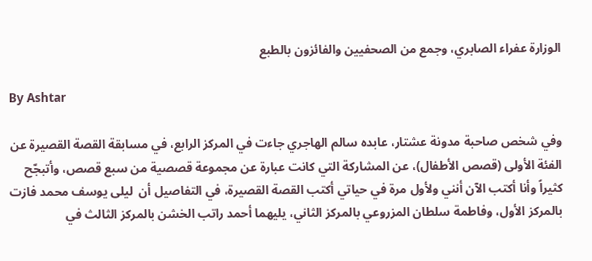الوزارة عفراء الصابري، وجمع من الصحفيين والفائزون بالطبع

By Ashtar

وفي شخص صاحبة مدونة عشتار، عابده سالم الهاجري جاءت في المركز الرابع، في مسابقة القصة القصيرة عن الفئة الأولى (قصص الأطفال)، عن المشاركة التي كانت عبارة عن مجموعة قصصية من سبع قصص، وأتبجّح كثيراً وأنا أكتب الآن أنني ولأول مرة في حياتي أكتب القصة القصيرة، في التفاصيل أن  ليلى يوسف محمد فازت بالمركز الأول، وفاطمة سلطان المزروعي بالمركز الثاني، يليهما أحمد راتب الخشن بالمركز الثالث في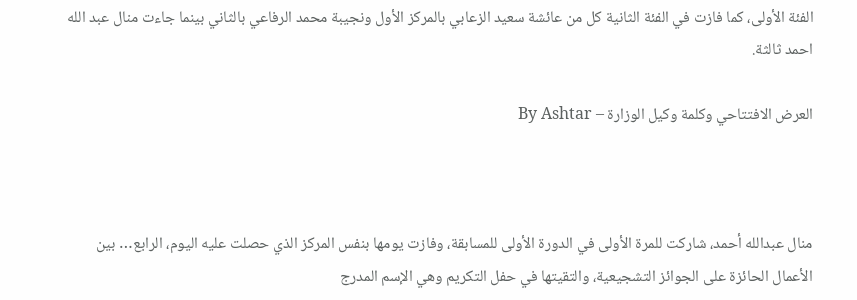الفئة الأولى، كما فازت في الفئة الثانية كل من عائشة سعيد الزعابي بالمركز الأول ونجيبة محمد الرفاعي بالثاني بينما جاءت منال عبد الله احمد ثالثة.

العرض الافتتاحي وكلمة وكيل الوزارة – By Ashtar



منال عبدالله أحمد، شاركت للمرة الأولى في الدورة الأولى للمسابقة، وفازت يومها بنفس المركز الذي حصلت عليه اليوم، الرابع… بين الأعمال الحائزة على الجوائز التشجيعية، والتقيتها في حفل التكريم وهي الإسم المدرج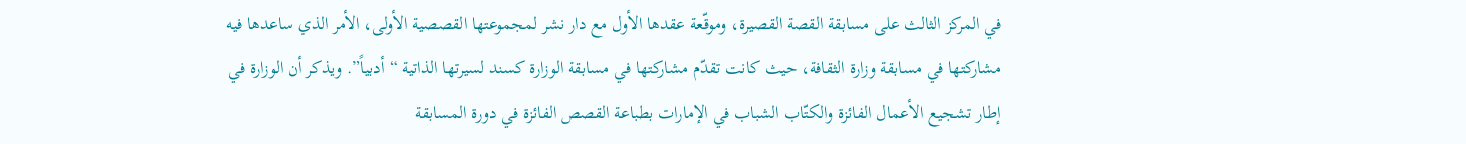في المركز الثالث على مسابقة القصة القصيرة، وموقّعة عقدها الأول مع دار نشر لمجموعتها القصصية الأولى، الأمر الذي ساعدها فيه مشاركتها في مسابقة وزارة الثقافة، حيث كانت تقدّم مشاركتها في مسابقة الوزارة كسند لسيرتها الذاتية “أدبياً”. ويذكر أن الوزارة في إطار تشجيع الأعمال الفائزة والكتّاب الشباب في الإمارات بطباعة القصص الفائزة في دورة المسابقة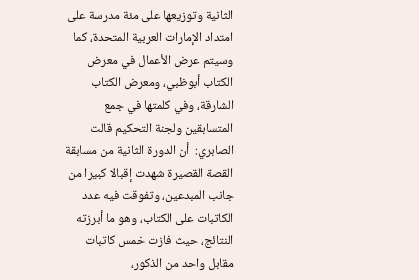الثانية وتوزيعها على مئة مدرسة على امتداد الإمارات العربية المتحدة، كما وسيتم عرض الأعمال في معرض الكتاب أبوظبي، ومعرض الكتاب الشارقة، وفي كلمتها في جمع المتسابقين ولجنة التحكيم قالت الصابري:  أن الدورة الثانية من مسابقة القصة القصيرة شهدت إقبالا كبيرا من جانب المبدعين، وتفوقت فيه عدد الكاتبات على الكتاب، وهو ما أبرزته النتائج، حيث فازت خمس كاتبات مقابل واحد من الذكور،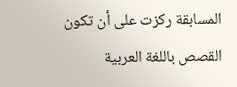المسابقة ركزت على أن تكون القصص باللغة العربية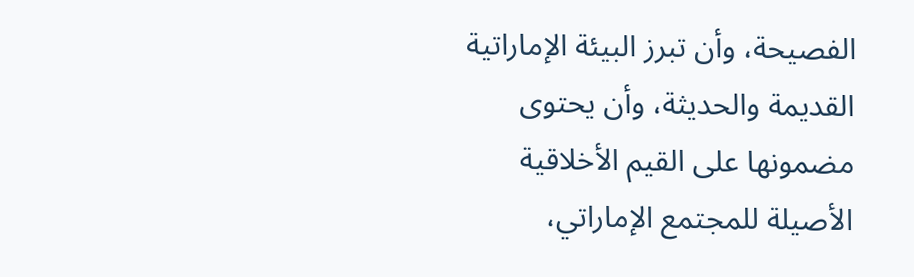الفصيحة، وأن تبرز البيئة الإماراتية القديمة والحديثة، وأن يحتوى مضمونها على القيم الأخلاقية الأصيلة للمجتمع الإماراتي،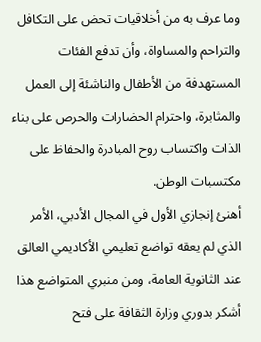وما عرف به من أخلاقيات تحض على التكافل والتراحم والمساواة، وأن تدفع الفئات المستهدفة من الأطفال والناشئة إلى العمل والمثابرة، واحترام الحضارات والحرص على بناء الذات واكتساب روح المبادرة والحفاظ على مكتسبات الوطن.
أهنئ إنجازي الأول في المجال الأدبي، الأمر الذي لم يعقه تواضع تعليمي الأكاديمي العالق عند الثانوية العامة، ومن منبري المتواضع هذا أشكر بدوري وزارة الثقافة على فتح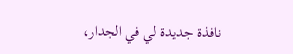نافذة جديدة لي في الجدار،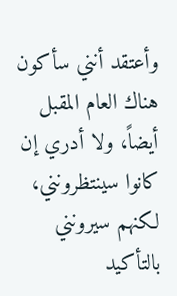وأعتقد أنني سأكون هناك العام المقبل أيضاً، ولا أدري إن كانوا سينتظرونني، لكنهم سيرونني بالتأكيد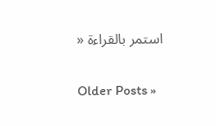استمر بالقراءة «

Older Posts »